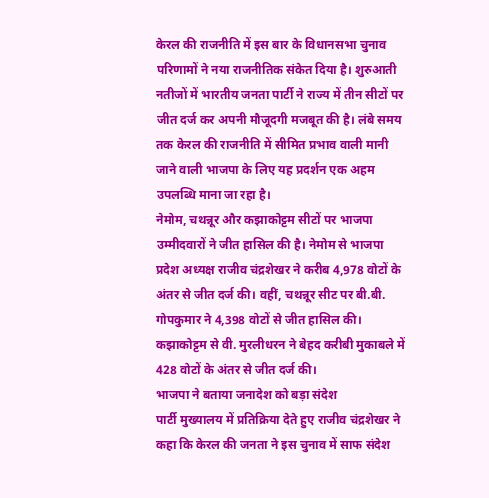केरल की राजनीति में इस बार के विधानसभा चुनाव परिणामों ने नया राजनीतिक संकेत दिया है। शुरुआती नतीजों में भारतीय जनता पार्टी ने राज्य में तीन सीटों पर जीत दर्ज कर अपनी मौजूदगी मजबूत की है। लंबे समय तक केरल की राजनीति में सीमित प्रभाव वाली मानी जाने वाली भाजपा के लिए यह प्रदर्शन एक अहम उपलब्धि माना जा रहा है।
नेमोम, चथन्नूर और कझाकोट्टम सीटों पर भाजपा उम्मीदवारों ने जीत हासिल की है। नेमोम से भाजपा प्रदेश अध्यक्ष राजीव चंद्रशेखर ने करीब 4,978 वोटों के अंतर से जीत दर्ज की। वहीं, चथन्नूर सीट पर बी.बी. गोपकुमार ने 4,398 वोटों से जीत हासिल की। कझाकोट्टम से वी. मुरलीधरन ने बेहद करीबी मुकाबले में 428 वोटों के अंतर से जीत दर्ज की।
भाजपा ने बताया जनादेश को बड़ा संदेश
पार्टी मुख्यालय में प्रतिक्रिया देते हुए राजीव चंद्रशेखर ने कहा कि केरल की जनता ने इस चुनाव में साफ संदेश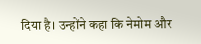दिया है। उन्होंने कहा कि नेमोम और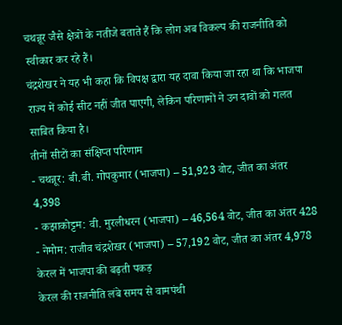चथन्नूर जैसे क्षेत्रों के नतीजे बताते हैं कि लोग अब विकल्प की राजनीति को स्वीकार कर रहे हैं।
चंद्रशेखर ने यह भी कहा कि विपक्ष द्वारा यह दावा किया जा रहा था कि भाजपा राज्य में कोई सीट नहीं जीत पाएगी, लेकिन परिणामों ने उन दावों को गलत साबित किया है।
तीनों सीटों का संक्षिप्त परिणाम
- चथन्नूर: बी.बी. गोपकुमार (भाजपा) – 51,923 वोट, जीत का अंतर 4,398
- कझाकोट्टम: वी. मुरलीधरन (भाजपा) – 46,564 वोट, जीत का अंतर 428
- नेमोम: राजीव चंद्रशेखर (भाजपा) – 57,192 वोट, जीत का अंतर 4,978
केरल में भाजपा की बढ़ती पकड़
केरल की राजनीति लंबे समय से वामपंथी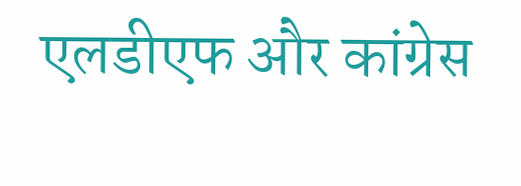एलडीएफ और कांग्रेस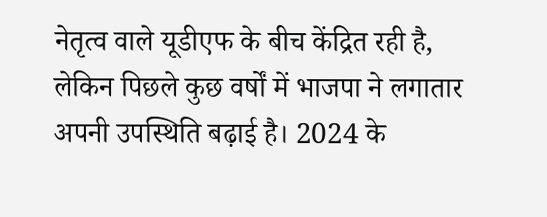नेतृत्व वाले यूडीएफ के बीच केंद्रित रही है, लेकिन पिछले कुछ वर्षों में भाजपा ने लगातार अपनी उपस्थिति बढ़ाई है। 2024 के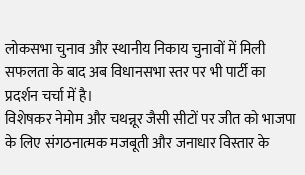लोकसभा चुनाव और स्थानीय निकाय चुनावों में मिली सफलता के बाद अब विधानसभा स्तर पर भी पार्टी का प्रदर्शन चर्चा में है।
विशेषकर नेमोम और चथन्नूर जैसी सीटों पर जीत को भाजपा के लिए संगठनात्मक मजबूती और जनाधार विस्तार के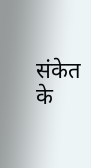संकेत के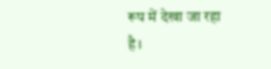रूप में देखा जा रहा है।